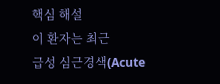핵심 해설
이 환자는 최근
급성 심근경색(Acute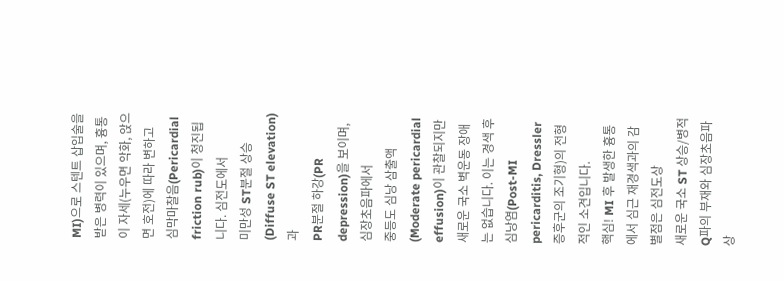MI)으로 스텐트 삽입술을 받은 병력이 있으며, 흉통이 자세(누우면 악화, 앉으면 호전)에 따라 변하고
심막마찰음(Pericardial friction rub)이 청진됩니다. 심전도에서
미만성 ST분절 상승(Diffuse ST elevation)과
PR분절 하강(PR depression)을 보이며, 심장초음파에서
중등도 심낭 삼출액(Moderate pericardial effusion)이 관찰되지만
새로운 국소 벽운동 장애는 없습니다. 이는 경색 후 심낭염(Post-MI pericarditis, Dressler 증후군의 조기형)의 전형적인 소견입니다.
핵심! MI 후 발생한 흉통에서 심근 재경색과의 감별점은 심전도상
새로운 국소 ST 상승/병적 Q파의 부재와 심장초음파상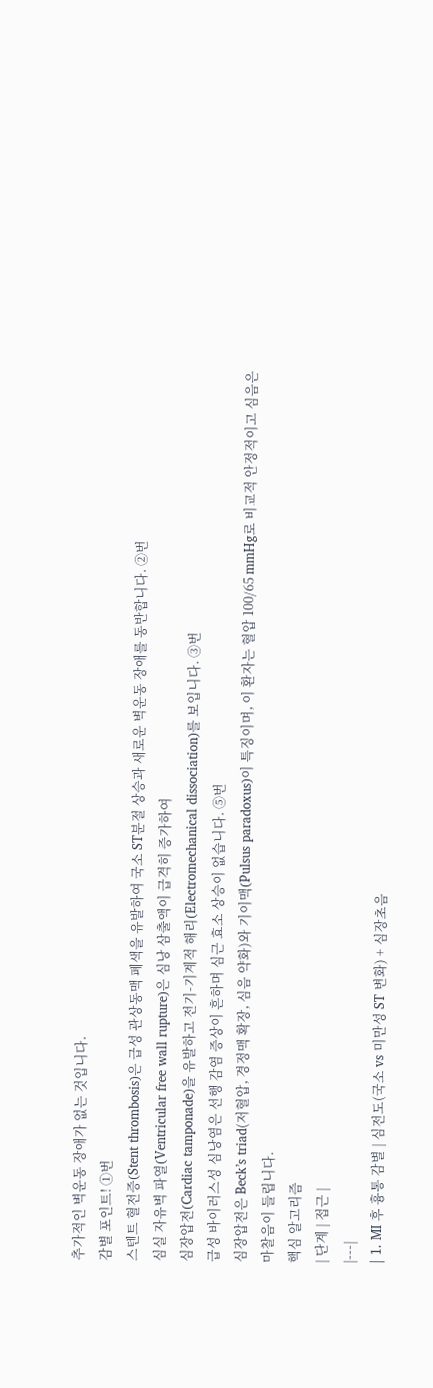추가적인 벽운동 장애가 없는 것입니다.
감별 포인트! ①번
스텐트 혈전증(Stent thrombosis)은 급성 관상동맥 폐색을 유발하여 국소 ST분절 상승과 새로운 벽운동 장애를 동반합니다. ②번
심실 자유벽 파열(Ventricular free wall rupture)은 심낭 삼출액이 급격히 증가하여
심장압전(Cardiac tamponade)을 유발하고 전기-기계적 해리(Electromechanical dissociation)를 보입니다. ③번
급성 바이러스성 심낭염은 선행 감염 증상이 흔하며 심근 효소 상승이 없습니다. ⑤번
심장압전은 Beck’s triad(저혈압, 경정맥 확장, 심음 약화)와 기이맥(Pulsus paradoxus)이 특징이며, 이 환자는 혈압 100/65 mmHg로 비교적 안정적이고 심음은 마찰음이 들립니다.
핵심 알고리즘
| 단계 | 접근 |
|---|
| 1. MI 후 흉통 감별 | 심전도(국소 vs 미만성 ST 변화) + 심장초음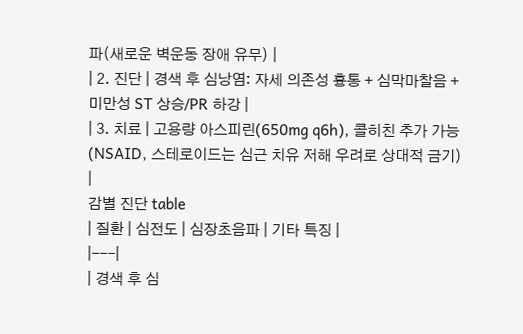파(새로운 벽운동 장애 유무) |
| 2. 진단 | 경색 후 심낭염: 자세 의존성 흉통 + 심막마찰음 + 미만성 ST 상승/PR 하강 |
| 3. 치료 | 고용량 아스피린(650mg q6h), 콜히친 추가 가능 (NSAID, 스테로이드는 심근 치유 저해 우려로 상대적 금기) |
감별 진단 table
| 질환 | 심전도 | 심장초음파 | 기타 특징 |
|---|
| 경색 후 심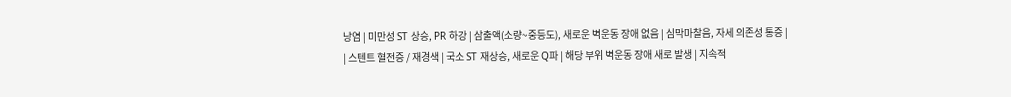낭염 | 미만성 ST 상승, PR 하강 | 삼출액(소량~중등도), 새로운 벽운동 장애 없음 | 심막마찰음, 자세 의존성 통증 |
| 스텐트 혈전증 / 재경색 | 국소 ST 재상승, 새로운 Q파 | 해당 부위 벽운동 장애 새로 발생 | 지속적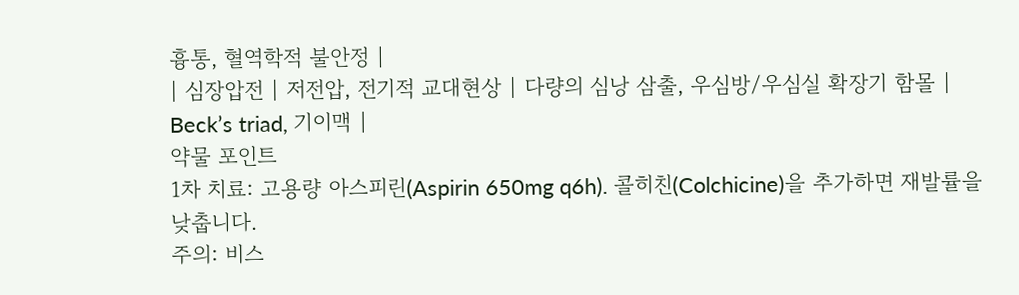흉통, 혈역학적 불안정 |
| 심장압전 | 저전압, 전기적 교대현상 | 다량의 심낭 삼출, 우심방/우심실 확장기 함몰 | Beck’s triad, 기이맥 |
약물 포인트
1차 치료: 고용량 아스피린(Aspirin 650mg q6h). 콜히친(Colchicine)을 추가하면 재발률을 낮춥니다.
주의: 비스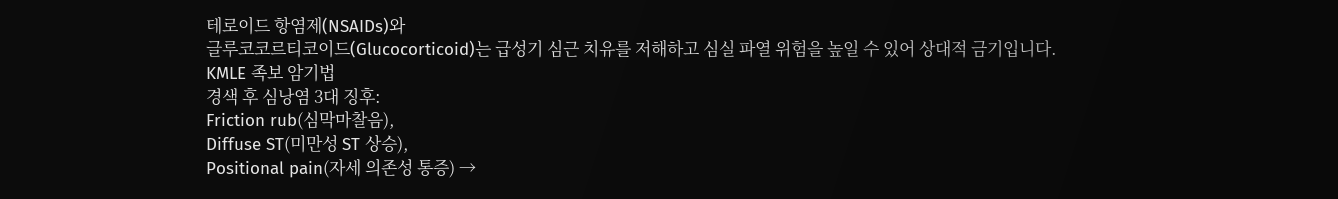테로이드 항염제(NSAIDs)와
글루코코르티코이드(Glucocorticoid)는 급성기 심근 치유를 저해하고 심실 파열 위험을 높일 수 있어 상대적 금기입니다.
KMLE 족보 암기법
경색 후 심낭염 3대 징후:
Friction rub(심막마찰음),
Diffuse ST(미만성 ST 상승),
Positional pain(자세 의존성 통증) →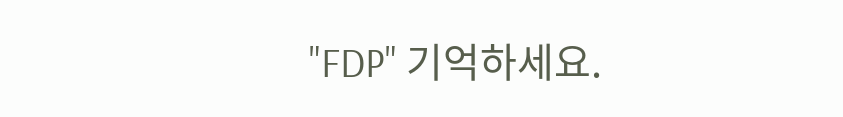"FDP" 기억하세요.